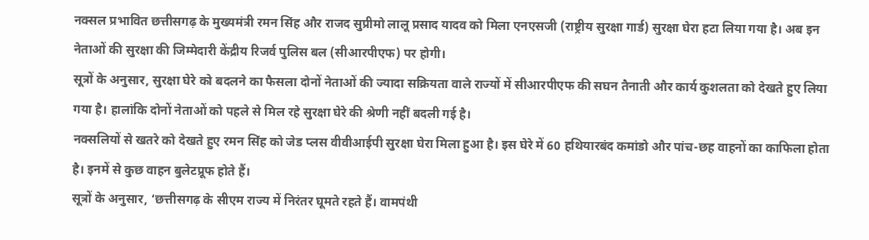नक्सल प्रभावित छत्तीसगढ़ के मुख्यमंत्री रमन सिंह और राजद सुप्रीमो लालू प्रसाद यादव को मिला एनएसजी (राष्ट्रीय सुरक्षा गार्ड) सुरक्षा घेरा हटा लिया गया है। अब इन नेताओं की सुरक्षा की जिम्मेदारी केंद्रीय रिजर्व पुलिस बल (सीआरपीएफ) पर होगी।
सूत्रों के अनुसार, सुरक्षा घेरे को बदलने का फैसला दोनों नेताओं की ज्यादा सक्रियता वाले राज्यों में सीआरपीएफ की सघन तैनाती और कार्य कुशलता को देखते हुए लिया गया है। हालांकि दोनों नेताओं को पहले से मिल रहे सुरक्षा घेरे की श्रेणी नहीं बदली गई है।
नक्सलियों से खतरे को देखते हुए रमन सिंह को जेड प्लस वीवीआईपी सुरक्षा घेरा मिला हुआ है। इस घेरे में 60 हथियारबंद कमांडो और पांच-छह वाहनों का काफिला होता है। इनमें से कुछ वाहन बुलेटप्रूफ होते हैं।
सूत्रों के अनुसार, ‘छत्तीसगढ़ के सीएम राज्य में निरंतर घूमते रहते हैं। वामपंथी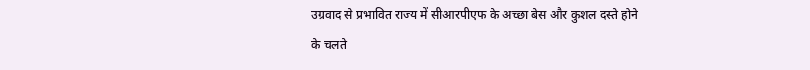उग्रवाद से प्रभावित राज्य में सीआरपीएफ के अच्छा बेस और कुशल दस्ते होने के चलते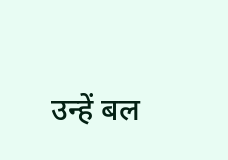उन्हें बल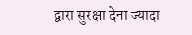द्वारा सुरक्षा देना ज्यादा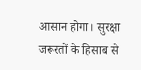आसान होगा। सुरक्षा जरूरतों के हिसाब से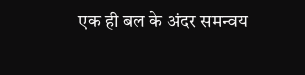एक ही बल के अंदर समन्वय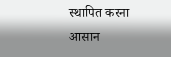स्थापित करना आसान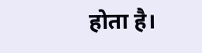होता है।